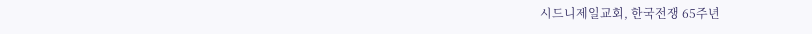시드니제일교회, 한국전쟁 65주년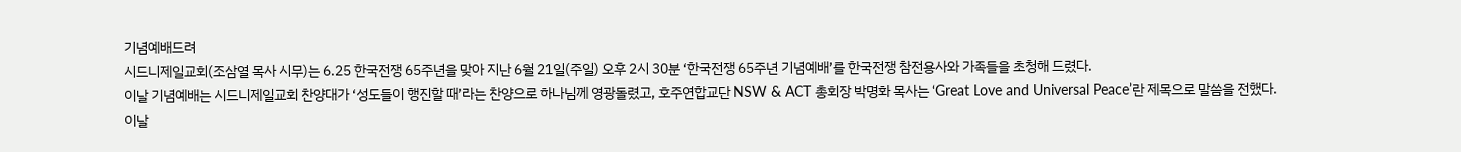기념예배드려
시드니제일교회(조삼열 목사 시무)는 6.25 한국전쟁 65주년을 맞아 지난 6월 21일(주일) 오후 2시 30분 ‘한국전쟁 65주년 기념예배’를 한국전쟁 참전용사와 가족들을 초청해 드렸다.
이날 기념예배는 시드니제일교회 찬양대가 ‘성도들이 행진할 때’라는 찬양으로 하나님께 영광돌렸고, 호주연합교단 NSW & ACT 총회장 박명화 목사는 ‘Great Love and Universal Peace’란 제목으로 말씀을 전했다.
이날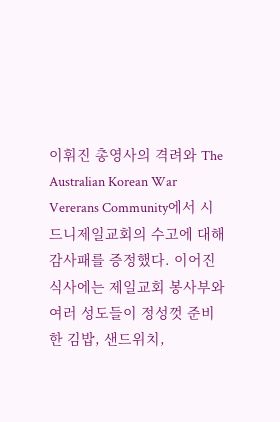이휘진 총영사의 격려와 The Australian Korean War Vererans Community에서 시드니제일교회의 수고에 대해 감사패를 증정했다. 이어진 식사에는 제일교회 봉사부와 여러 성도들이 정성껏 준비한 김밥, 샌드위치,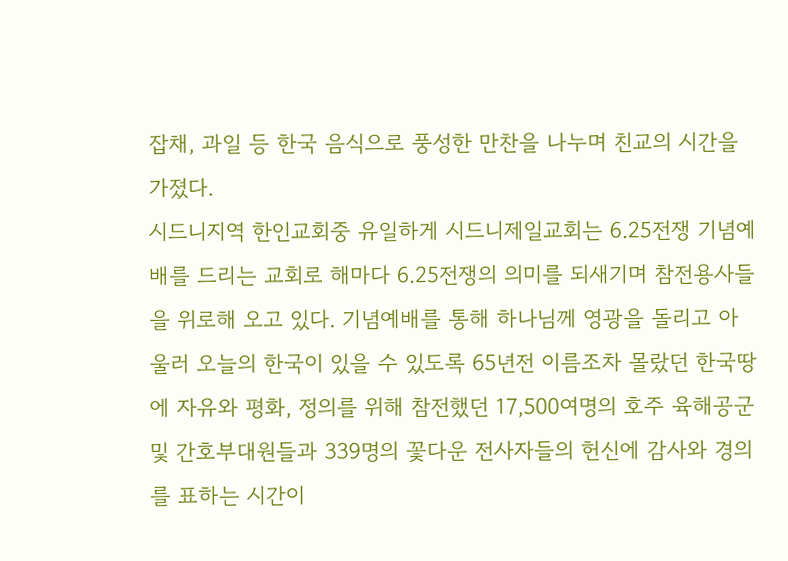잡채, 과일 등 한국 음식으로 풍성한 만찬을 나누며 친교의 시간을 가졌다.
시드니지역 한인교회중 유일하게 시드니제일교회는 6.25전쟁 기념예배를 드리는 교회로 해마다 6.25전쟁의 의미를 되새기며 참전용사들을 위로해 오고 있다. 기념예배를 통해 하나님께 영광을 돌리고 아울러 오늘의 한국이 있을 수 있도록 65년전 이름조차 몰랐던 한국땅에 자유와 평화, 정의를 위해 참전했던 17,500여명의 호주 육해공군 및 간호부대원들과 339명의 꽃다운 전사자들의 헌신에 감사와 경의를 표하는 시간이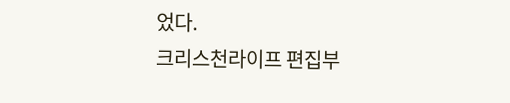었다.
크리스천라이프 편집부